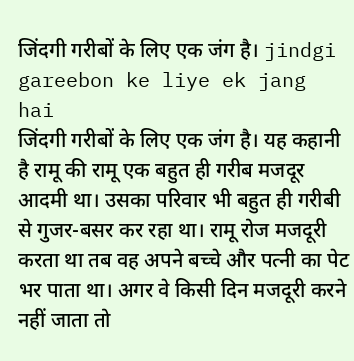जिंदगी गरीबों के लिए एक जंग है। jindgi gareebon ke liye ek jang hai
जिंदगी गरीबों के लिए एक जंग है। यह कहानी है रामू की रामू एक बहुत ही गरीब मजदूर आदमी था। उसका परिवार भी बहुत ही गरीबी से गुजर-बसर कर रहा था। रामू रोज मजदूरी करता था तब वह अपने बच्चे और पत्नी का पेट भर पाता था। अगर वे किसी दिन मजदूरी करने नहीं जाता तो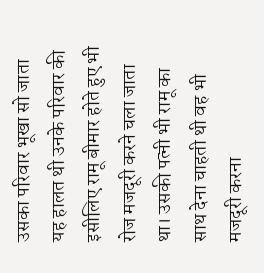उसका परिवार भूखा सो जाता यह हालत थी उनके परिवार की इसीलिए रामू बीमार होते हुए भी रोज मजदूरी करने चला जाता था। उसकी पत्नी भी रामू का साथ देना चाहती थी वह भी मजदूरी करना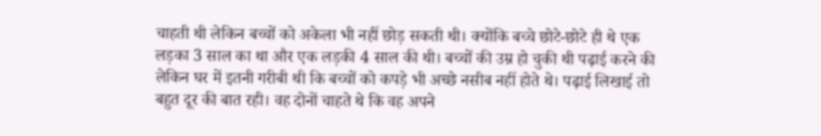चाहती थी लेकिन बच्चों को अकेला भी नहीं छोड़ सकती थी। क्योंकि बच्चे छोटे-छोटे ही थे एक लड़का 3 साल का था और एक लड़की 4 साल की थी। बच्चों की उम्र हो चुकी थी पढ़ाई करने की लेकिन घर में इतनी गरीबी थी कि बच्चों को कपड़े भी अच्छे नसीब नहीं होते थे। पढ़ाई लिखाई तो बहुत दूर की बात रही। वह दोनों चाहते थे कि वह अपने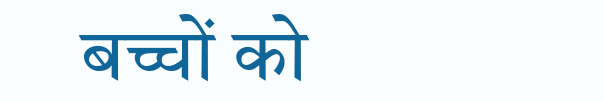बच्चों को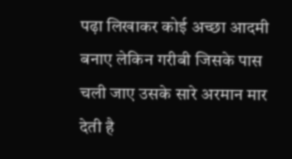पढ़ा लिखाकर कोई अच्छा आदमी बनाए लेकिन गरीबी जिसके पास चली जाए उसके सारे अरमान मार देती है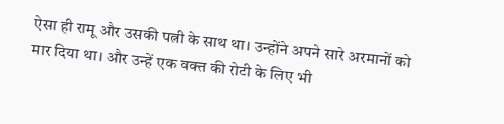ऐसा ही रामू और उसकी पत्नी के साथ था। उन्होंने अपने सारे अरमानों को मार दिया था। और उन्हें एक वक्त की रोटी के लिए भी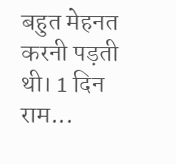बहुत मेहनत करनी पड़ती थी। 1 दिन राम...